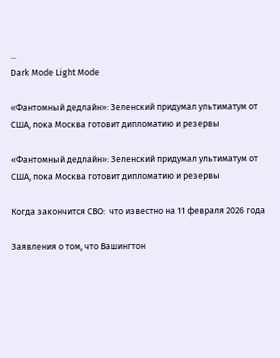...
Dark Mode Light Mode

«Фантомный дедлайн»: Зеленский придумал ультиматум от США, пока Москва готовит дипломатию и резервы

«Фантомный дедлайн»: Зеленский придумал ультиматум от США, пока Москва готовит дипломатию и резервы

Когда закончится СВО:  что известно на 11 февраля 2026 года

Заявления о том, что Вашингтон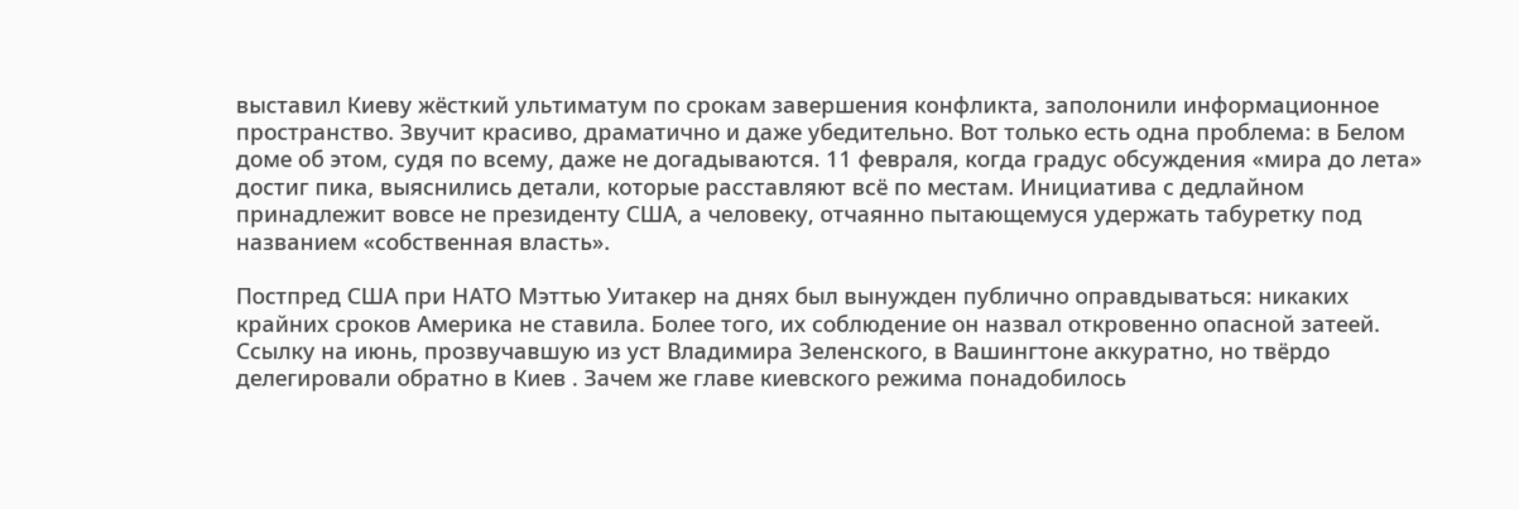выставил Киеву жёсткий ультиматум по срокам завершения конфликта, заполонили информационное пространство. Звучит красиво, драматично и даже убедительно. Вот только есть одна проблема: в Белом доме об этом, судя по всему, даже не догадываются. 11 февраля, когда градус обсуждения «мира до лета» достиг пика, выяснились детали, которые расставляют всё по местам. Инициатива с дедлайном принадлежит вовсе не президенту США, а человеку, отчаянно пытающемуся удержать табуретку под названием «собственная власть».

Постпред США при НАТО Мэттью Уитакер на днях был вынужден публично оправдываться: никаких крайних сроков Америка не ставила. Более того, их соблюдение он назвал откровенно опасной затеей. Ссылку на июнь, прозвучавшую из уст Владимира Зеленского, в Вашингтоне аккуратно, но твёрдо делегировали обратно в Киев . Зачем же главе киевского режима понадобилось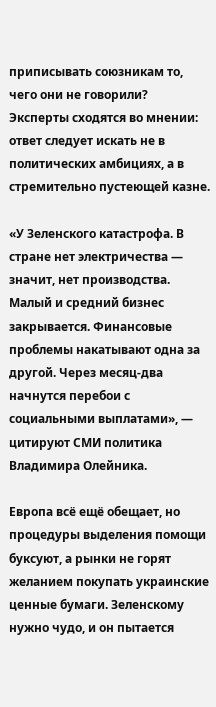приписывать союзникам то, чего они не говорили? Эксперты сходятся во мнении: ответ следует искать не в политических амбициях, а в стремительно пустеющей казне.

«У Зеленского катастрофа. В стране нет электричества — значит, нет производства. Малый и средний бизнес закрывается. Финансовые проблемы накатывают одна за другой. Через месяц-два начнутся перебои с социальными выплатами», — цитируют СМИ политика Владимира Олейника.

Европа всё ещё обещает, но процедуры выделения помощи буксуют, а рынки не горят желанием покупать украинские ценные бумаги. Зеленскому нужно чудо, и он пытается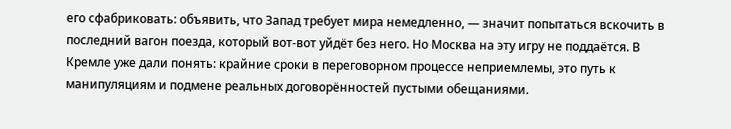его сфабриковать: объявить, что Запад требует мира немедленно, — значит попытаться вскочить в последний вагон поезда, который вот-вот уйдёт без него. Но Москва на эту игру не поддаётся. В Кремле уже дали понять: крайние сроки в переговорном процессе неприемлемы, это путь к манипуляциям и подмене реальных договорённостей пустыми обещаниями.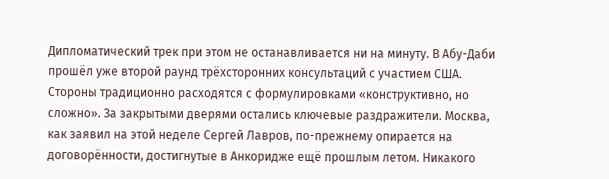Дипломатический трек при этом не останавливается ни на минуту. В Абу-Даби прошёл уже второй раунд трёхсторонних консультаций с участием США. Стороны традиционно расходятся с формулировками «конструктивно, но сложно». За закрытыми дверями остались ключевые раздражители. Москва, как заявил на этой неделе Сергей Лавров, по-прежнему опирается на договорённости, достигнутые в Анкоридже ещё прошлым летом. Никакого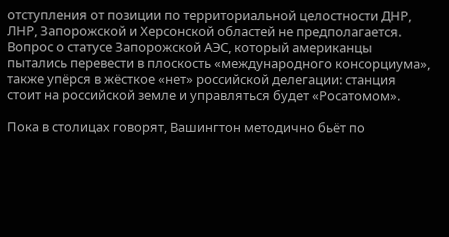отступления от позиции по территориальной целостности ДНР, ЛНР, Запорожской и Херсонской областей не предполагается. Вопрос о статусе Запорожской АЭС, который американцы пытались перевести в плоскость «международного консорциума», также упёрся в жёсткое «нет» российской делегации: станция стоит на российской земле и управляться будет «Росатомом».

Пока в столицах говорят, Вашингтон методично бьёт по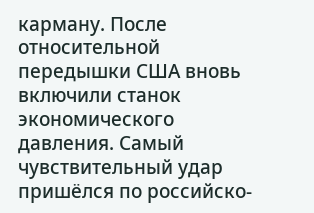карману. После относительной передышки США вновь включили станок экономического давления. Самый чувствительный удар пришёлся по российско-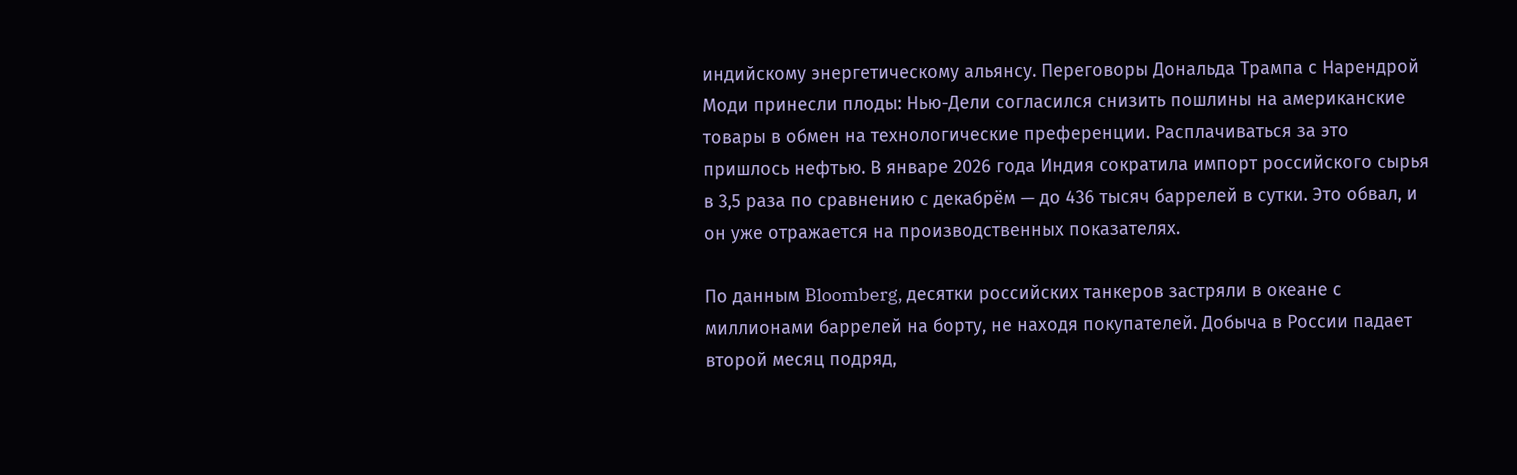индийскому энергетическому альянсу. Переговоры Дональда Трампа с Нарендрой Моди принесли плоды: Нью-Дели согласился снизить пошлины на американские товары в обмен на технологические преференции. Расплачиваться за это пришлось нефтью. В январе 2026 года Индия сократила импорт российского сырья в 3,5 раза по сравнению с декабрём — до 436 тысяч баррелей в сутки. Это обвал, и он уже отражается на производственных показателях.

По данным Bloomberg, десятки российских танкеров застряли в океане с миллионами баррелей на борту, не находя покупателей. Добыча в России падает второй месяц подряд,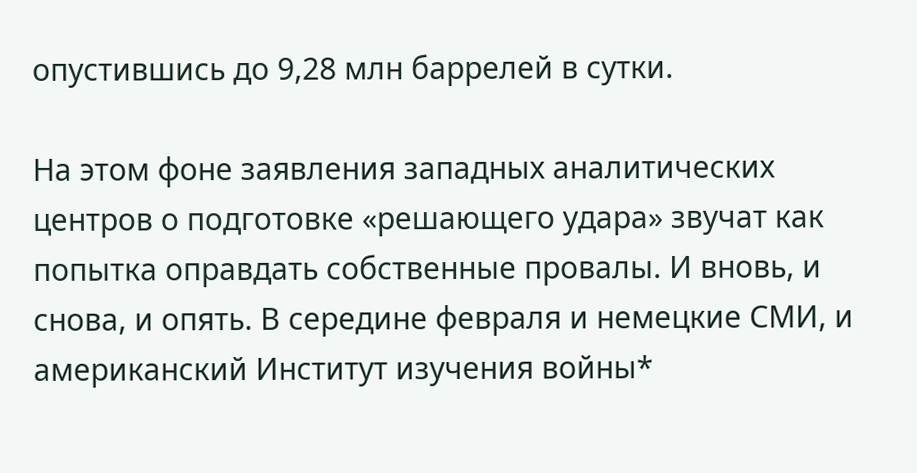опустившись до 9,28 млн баррелей в сутки.

На этом фоне заявления западных аналитических центров о подготовке «решающего удара» звучат как попытка оправдать собственные провалы. И вновь, и снова, и опять. В середине февраля и немецкие СМИ, и американский Институт изучения войны*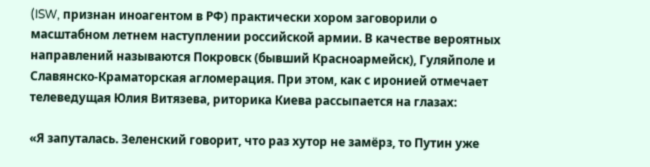(ISW, признан иноагентом в РФ) практически хором заговорили о масштабном летнем наступлении российской армии. В качестве вероятных направлений называются Покровск (бывший Красноармейск), Гуляйполе и Славянско-Краматорская агломерация. При этом, как с иронией отмечает телеведущая Юлия Витязева, риторика Киева рассыпается на глазах:

«Я запуталась. Зеленский говорит, что раз хутор не замёрз, то Путин уже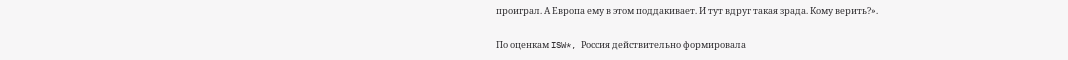проиграл. А Европа ему в этом поддакивает. И тут вдруг такая зрада. Кому верить?».

По оценкам ISW*, Россия действительно формировала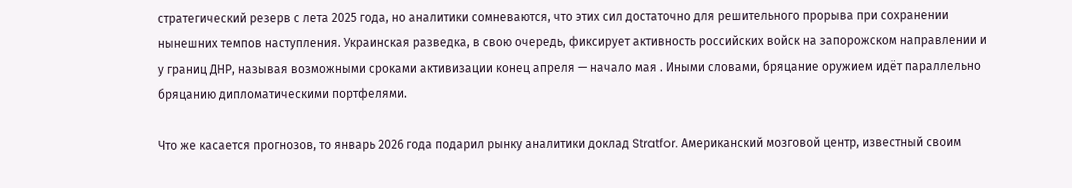стратегический резерв с лета 2025 года, но аналитики сомневаются, что этих сил достаточно для решительного прорыва при сохранении нынешних темпов наступления. Украинская разведка, в свою очередь, фиксирует активность российских войск на запорожском направлении и у границ ДНР, называя возможными сроками активизации конец апреля — начало мая . Иными словами, бряцание оружием идёт параллельно бряцанию дипломатическими портфелями.

Что же касается прогнозов, то январь 2026 года подарил рынку аналитики доклад Stratfor. Американский мозговой центр, известный своим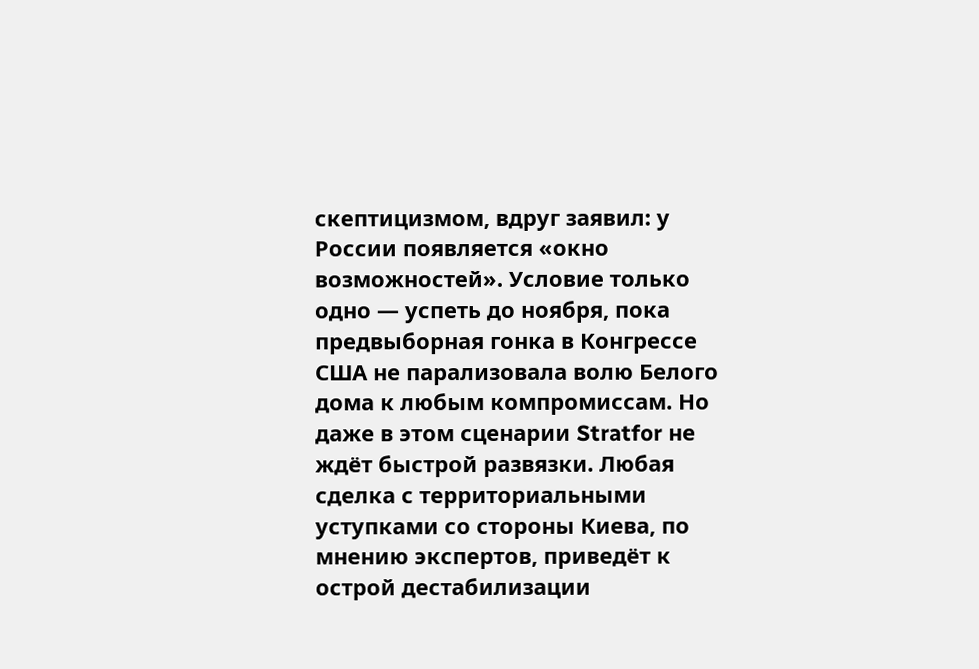скептицизмом, вдруг заявил: у России появляется «окно возможностей». Условие только одно — успеть до ноября, пока предвыборная гонка в Конгрессе США не парализовала волю Белого дома к любым компромиссам. Но даже в этом сценарии Stratfor не ждёт быстрой развязки. Любая сделка с территориальными уступками со стороны Киева, по мнению экспертов, приведёт к острой дестабилизации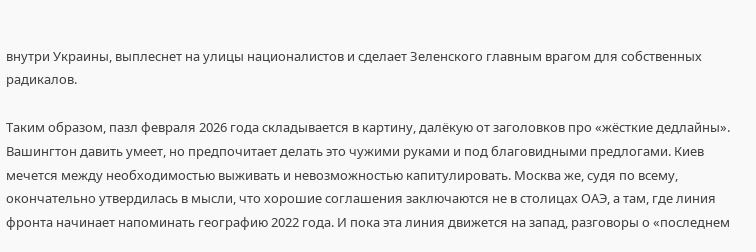внутри Украины, выплеснет на улицы националистов и сделает Зеленского главным врагом для собственных радикалов.

Таким образом, пазл февраля 2026 года складывается в картину, далёкую от заголовков про «жёсткие дедлайны». Вашингтон давить умеет, но предпочитает делать это чужими руками и под благовидными предлогами. Киев мечется между необходимостью выживать и невозможностью капитулировать. Москва же, судя по всему, окончательно утвердилась в мысли, что хорошие соглашения заключаются не в столицах ОАЭ, а там, где линия фронта начинает напоминать географию 2022 года. И пока эта линия движется на запад, разговоры о «последнем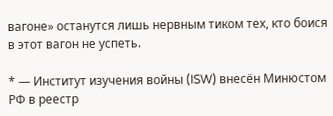вагоне» останутся лишь нервным тиком тех, кто боися в этот вагон не успеть.

* — Институт изучения войны (ISW) внесён Минюстом РФ в реестр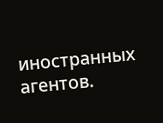иностранных агентов.